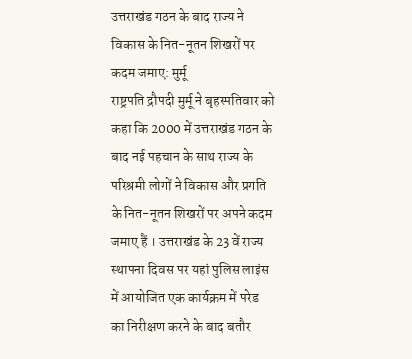उत्तराखंड गठन के बाद राज्य ने विकास के नित-नूतन शिखरों पर कदम जमाए: मुर्मू
राष्ट्रपति द्रौपदी मुर्मू ने बृहस्पतिवार को कहा कि 2000 में उत्तराखंड गठन के बाद नई पहचान के साथ राज्य के परिश्रमी लोगों ने विकास और प्रगति के नित-नूतन शिखरों पर अपने कदम जमाए हैं । उत्तराखंड के 23 वें राज्य स्थापना दिवस पर यहां पुलिस लाइंस में आयोजित एक कार्यक्रम में परेड का निरीक्षण करने के बाद बतौर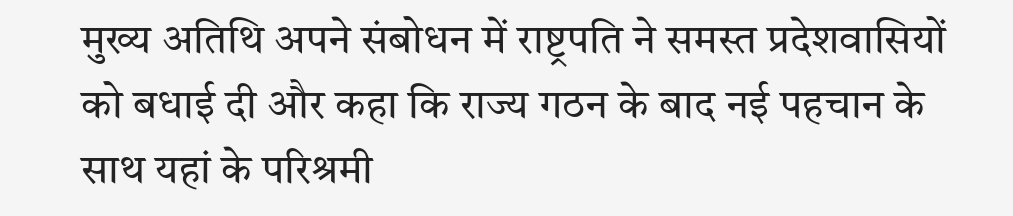मुख्य अतिथि अपने संबोधन में राष्ट्रपति ने समस्त प्रदेशवासियों को बधाई दी और कहा कि राज्य गठन के बाद नई पहचान के साथ यहां के परिश्रमी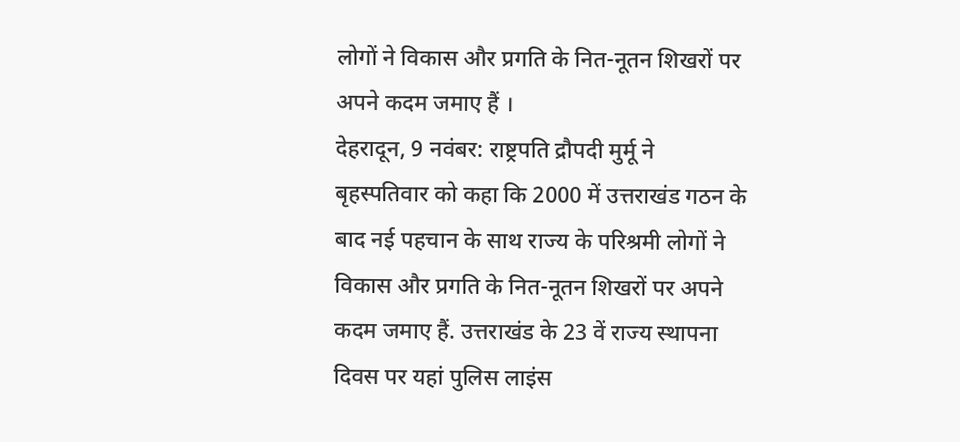लोगों ने विकास और प्रगति के नित-नूतन शिखरों पर अपने कदम जमाए हैं ।
देहरादून, 9 नवंबर: राष्ट्रपति द्रौपदी मुर्मू ने बृहस्पतिवार को कहा कि 2000 में उत्तराखंड गठन के बाद नई पहचान के साथ राज्य के परिश्रमी लोगों ने विकास और प्रगति के नित-नूतन शिखरों पर अपने कदम जमाए हैं. उत्तराखंड के 23 वें राज्य स्थापना दिवस पर यहां पुलिस लाइंस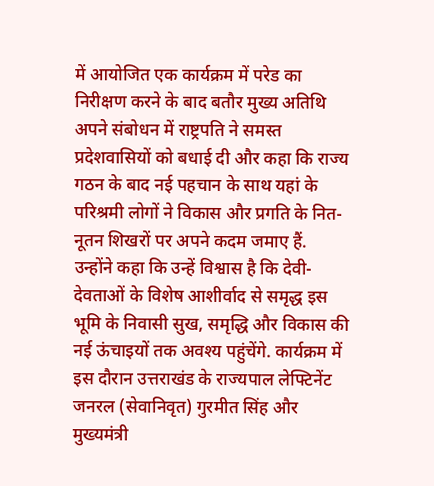में आयोजित एक कार्यक्रम में परेड का निरीक्षण करने के बाद बतौर मुख्य अतिथि अपने संबोधन में राष्ट्रपति ने समस्त प्रदेशवासियों को बधाई दी और कहा कि राज्य गठन के बाद नई पहचान के साथ यहां के परिश्रमी लोगों ने विकास और प्रगति के नित-नूतन शिखरों पर अपने कदम जमाए हैं.
उन्होंने कहा कि उन्हें विश्वास है कि देवी-देवताओं के विशेष आशीर्वाद से समृद्ध इस भूमि के निवासी सुख, समृद्धि और विकास की नई ऊंचाइयों तक अवश्य पहुंचेंगे. कार्यक्रम में इस दौरान उत्तराखंड के राज्यपाल लेफ्टिनेंट जनरल (सेवानिवृत) गुरमीत सिंह और मुख्यमंत्री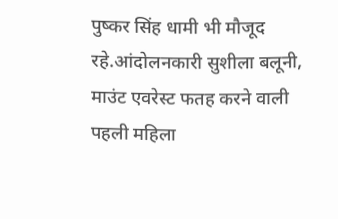पुष्कर सिंह धामी भी मौजूद रहे.आंदोलनकारी सुशीला बलूनी, माउंट एवरेस्ट फतह करने वाली पहली महिला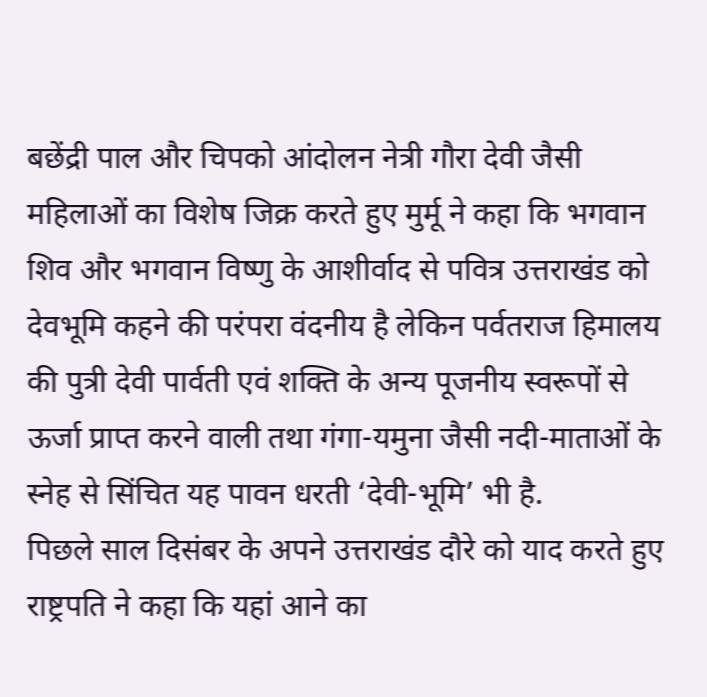बछेंद्री पाल और चिपको आंदोलन नेत्री गौरा देवी जैसी महिलाओं का विशेष जिक्र करते हुए मुर्मू ने कहा कि भगवान शिव और भगवान विष्णु के आशीर्वाद से पवित्र उत्तराखंड को देवभूमि कहने की परंपरा वंदनीय है लेकिन पर्वतराज हिमालय की पुत्री देवी पार्वती एवं शक्ति के अन्य पूजनीय स्वरूपों से ऊर्जा प्राप्त करने वाली तथा गंगा-यमुना जैसी नदी-माताओं के स्नेह से सिंचित यह पावन धरती ‘देवी-भूमि’ भी है.
पिछले साल दिसंबर के अपने उत्तराखंड दौरे को याद करते हुए राष्ट्रपति ने कहा कि यहां आने का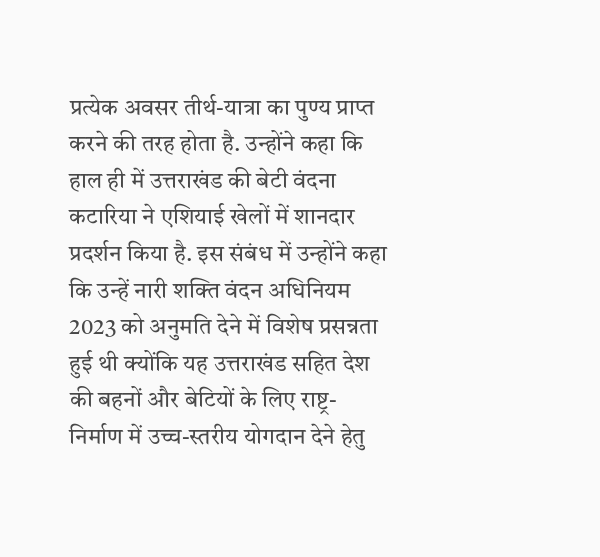प्रत्येक अवसर तीर्थ-यात्रा का पुण्य प्राप्त करने की तरह होता है. उन्होंने कहा कि हाल ही में उत्तराखंड की बेटी वंदना कटारिया ने एशियाई खेलों में शानदार प्रदर्शन किया है. इस संबंध में उन्होंने कहा कि उन्हें नारी शक्ति वंदन अधिनियम 2023 को अनुमति देने में विशेष प्रसन्नता हुई थी क्योंकि यह उत्तराखंड सहित देश की बहनों और बेटियों के लिए राष्ट्र-निर्माण में उच्च-स्तरीय योगदान देने हेतु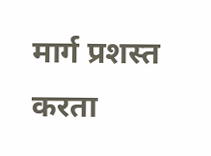मार्ग प्रशस्त करता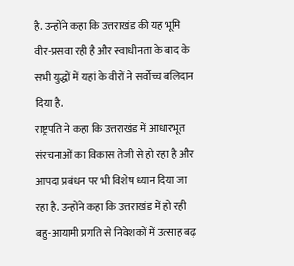है. उन्होंने कहा कि उत्तराखंड की यह भूमि वीर-प्रसवा रही है और स्वाधीनता के बाद के सभी युद्धों में यहां के वीरों ने सर्वोच्च बलिदान दिया है.
राष्ट्रपति ने कहा कि उत्तराखंड में आधारभूत संरचनाओं का विकास तेजी से हो रहा है और आपदा प्रबंधन पर भी विशेष ध्यान दिया जा रहा है. उन्होंने कहा कि उत्तराखंड में हो रही बहु-आयामी प्रगति से निवेशकों में उत्साह बढ़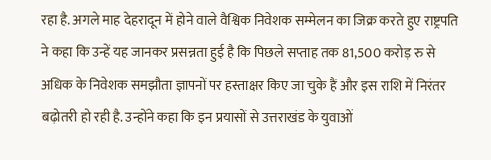रहा है. अगले माह देहरादून में होने वाले वैश्विक निवेशक सम्मेलन का जिक्र करते हुए राष्ट्रपति ने कहा कि उन्हें यह जानकर प्रसन्नता हुई है कि पिछले सप्ताह तक 81,500 करोड़ रु से अधिक के निवेशक समझौता ज्ञापनों पर हस्ताक्षर किए जा चुके हैं और इस राशि में निरंतर बढ़ोतरी हो रही है. उन्होंने कहा कि इन प्रयासों से उत्तराखंड के युवाओं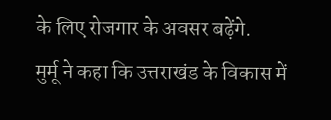के लिए रोजगार के अवसर बढ़ेंगे.
मुर्मू ने कहा कि उत्तराखंड के विकास में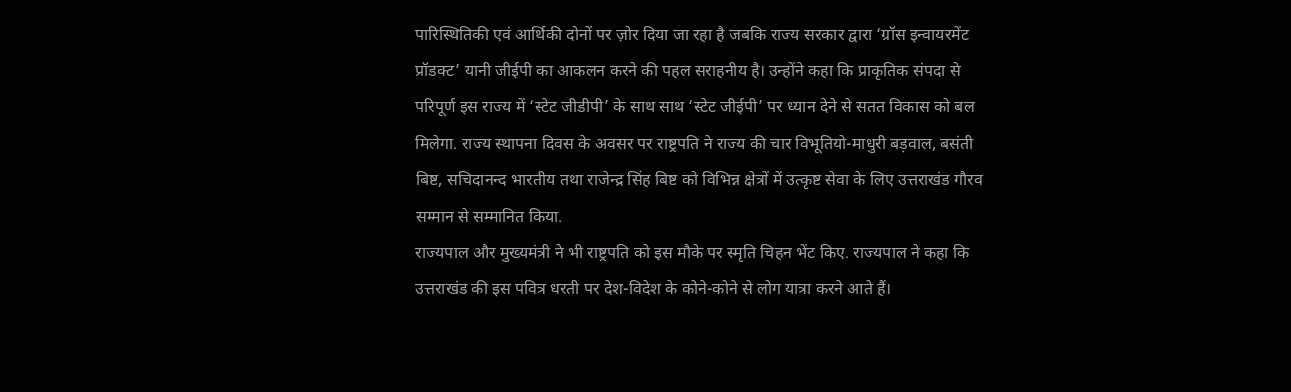पारिस्थितिकी एवं आर्थिकी दोनों पर ज़ोर दिया जा रहा है जबकि राज्य सरकार द्वारा ‘ग्रॉस इन्वायरमेंट प्रॉडक्ट’ यानी जीईपी का आकलन करने की पहल सराहनीय है। उन्होंने कहा कि प्राकृतिक संपदा से परिपूर्ण इस राज्य में ‘स्टेट जीडीपी’ के साथ साथ ‘स्टेट जीईपी’ पर ध्यान देने से सतत विकास को बल मिलेगा. राज्य स्थापना दिवस के अवसर पर राष्ट्रपति ने राज्य की चार विभूतियो-माधुरी बड़वाल, बसंती बिष्ट, सचिदानन्द भारतीय तथा राजेन्द्र सिंह बिष्ट को विभिन्न क्षेत्रों में उत्कृष्ट सेवा के लिए उत्तराखंड गौरव सम्मान से सम्मानित किया.
राज्यपाल और मुख्यमंत्री ने भी राष्ट्रपति को इस मौके पर स्मृति चिहन भेंट किए. राज्यपाल ने कहा कि उत्तराखंड की इस पवित्र धरती पर देश-विदेश के कोने-कोने से लोग यात्रा करने आते हैं।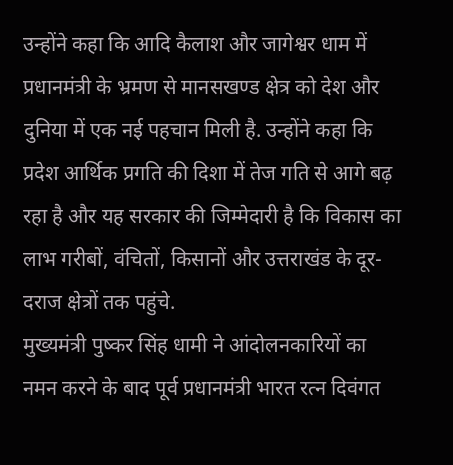उन्होंने कहा कि आदि कैलाश और जागेश्वर धाम में प्रधानमंत्री के भ्रमण से मानसखण्ड क्षेत्र को देश और दुनिया में एक नई पहचान मिली है. उन्होंने कहा कि प्रदेश आर्थिक प्रगति की दिशा में तेज गति से आगे बढ़ रहा है और यह सरकार की जिम्मेदारी है कि विकास का लाभ गरीबों, वंचितों, किसानों और उत्तराखंड के दूर-दराज क्षेत्रों तक पहुंचे.
मुख्यमंत्री पुष्कर सिंह धामी ने आंदोलनकारियों का नमन करने के बाद पूर्व प्रधानमंत्री भारत रत्न दिवंगत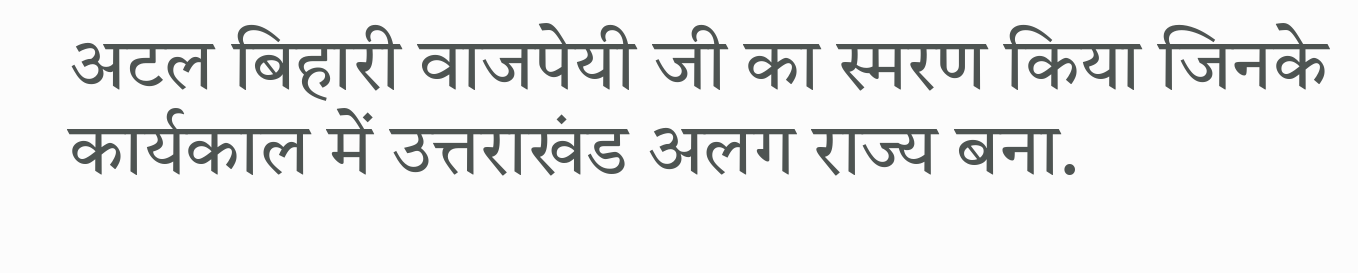अटल बिहारी वाजपेयी जी का स्मरण किया जिनके कार्यकाल में उत्तराखंड अलग राज्य बना.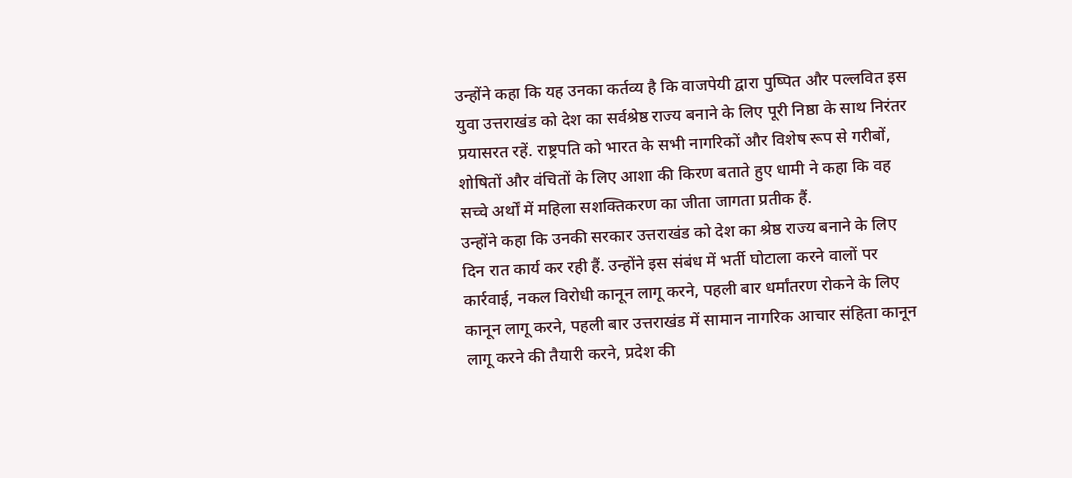उन्होंने कहा कि यह उनका कर्तव्य है कि वाजपेयी द्वारा पुष्पित और पल्लवित इस युवा उत्तराखंड को देश का सर्वश्रेष्ठ राज्य बनाने के लिए पूरी निष्ठा के साथ निरंतर प्रयासरत रहें. राष्ट्रपति को भारत के सभी नागरिकों और विशेष रूप से गरीबों, शोषितों और वंचितों के लिए आशा की किरण बताते हुए धामी ने कहा कि वह सच्चे अर्थों में महिला सशक्तिकरण का जीता जागता प्रतीक हैं.
उन्होंने कहा कि उनकी सरकार उत्तराखंड को देश का श्रेष्ठ राज्य बनाने के लिए दिन रात कार्य कर रही हैं. उन्होंने इस संबंध में भर्ती घोटाला करने वालों पर कार्रवाई, नकल विरोधी कानून लागू करने, पहली बार धर्मांतरण रोकने के लिए कानून लागू करने, पहली बार उत्तराखंड में सामान नागरिक आचार संहिता कानून लागू करने की तैयारी करने, प्रदेश की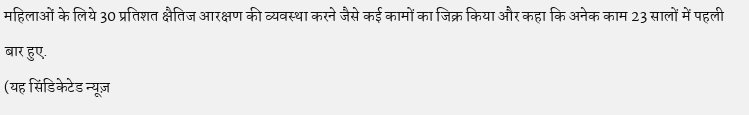महिलाओं के लिये 30 प्रतिशत क्षैतिज आरक्षण की व्यवस्था करने जैसे कई कामों का जिक्र किया और कहा कि अनेक काम 23 सालों में पहली बार हुए.
(यह सिंडिकेटेड न्यूज़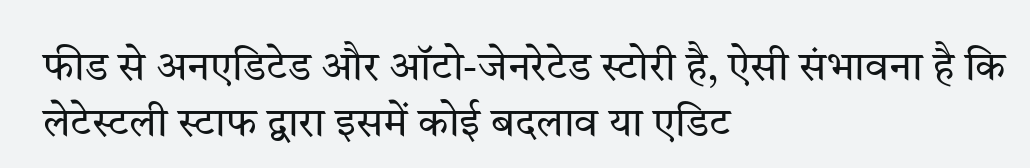फीड से अनएडिटेड और ऑटो-जेनरेटेड स्टोरी है, ऐसी संभावना है कि लेटेस्टली स्टाफ द्वारा इसमें कोई बदलाव या एडिट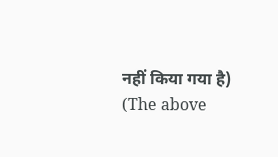नहीं किया गया है)
(The above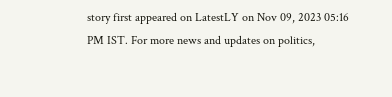story first appeared on LatestLY on Nov 09, 2023 05:16 PM IST. For more news and updates on politics,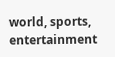world, sports, entertainment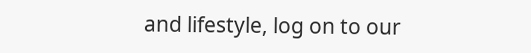and lifestyle, log on to our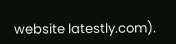website latestly.com).